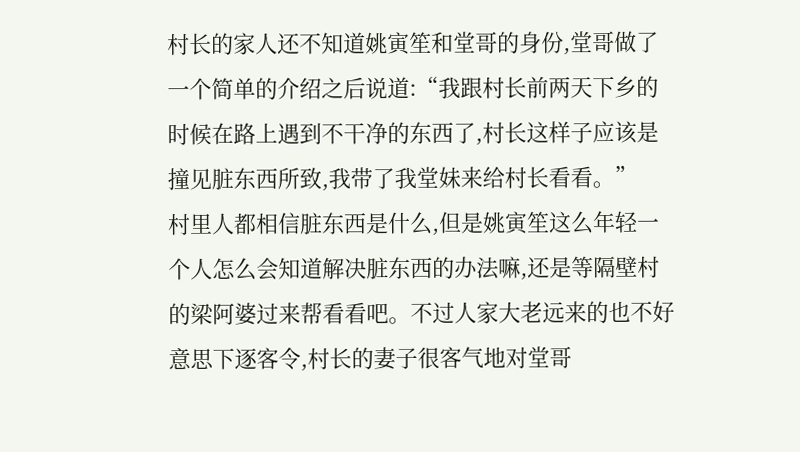村长的家人还不知道姚寅笙和堂哥的身份,堂哥做了一个简单的介绍之后说道:“我跟村长前两天下乡的时候在路上遇到不干净的东西了,村长这样子应该是撞见脏东西所致,我带了我堂妹来给村长看看。”
村里人都相信脏东西是什么,但是姚寅笙这么年轻一个人怎么会知道解决脏东西的办法嘛,还是等隔壁村的梁阿婆过来帮看看吧。不过人家大老远来的也不好意思下逐客令,村长的妻子很客气地对堂哥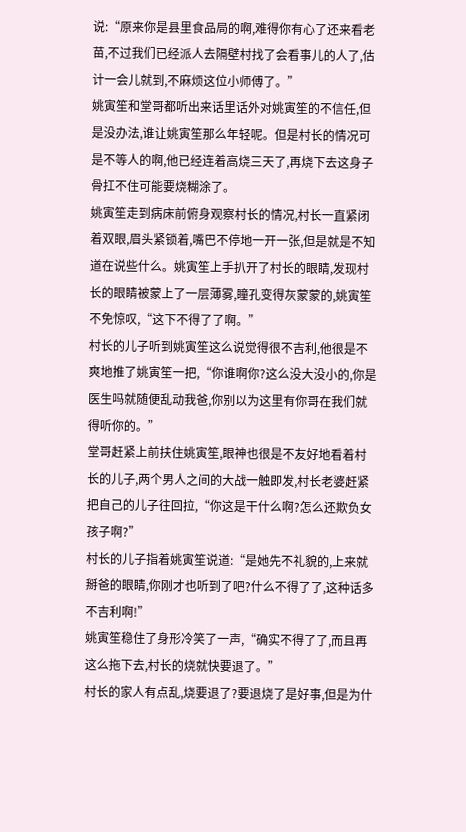说:“原来你是县里食品局的啊,难得你有心了还来看老苗,不过我们已经派人去隔壁村找了会看事儿的人了,估计一会儿就到,不麻烦这位小师傅了。”
姚寅笙和堂哥都听出来话里话外对姚寅笙的不信任,但是没办法,谁让姚寅笙那么年轻呢。但是村长的情况可是不等人的啊,他已经连着高烧三天了,再烧下去这身子骨扛不住可能要烧糊涂了。
姚寅笙走到病床前俯身观察村长的情况,村长一直紧闭着双眼,眉头紧锁着,嘴巴不停地一开一张,但是就是不知道在说些什么。姚寅笙上手扒开了村长的眼睛,发现村长的眼睛被蒙上了一层薄雾,瞳孔变得灰蒙蒙的,姚寅笙不免惊叹,“这下不得了了啊。”
村长的儿子听到姚寅笙这么说觉得很不吉利,他很是不爽地推了姚寅笙一把,“你谁啊你?这么没大没小的,你是医生吗就随便乱动我爸,你别以为这里有你哥在我们就得听你的。”
堂哥赶紧上前扶住姚寅笙,眼神也很是不友好地看着村长的儿子,两个男人之间的大战一触即发,村长老婆赶紧把自己的儿子往回拉,“你这是干什么啊?怎么还欺负女孩子啊?”
村长的儿子指着姚寅笙说道:“是她先不礼貌的,上来就掰爸的眼睛,你刚才也听到了吧?什么不得了了,这种话多不吉利啊!”
姚寅笙稳住了身形冷笑了一声,“确实不得了了,而且再这么拖下去,村长的烧就快要退了。”
村长的家人有点乱,烧要退了?要退烧了是好事,但是为什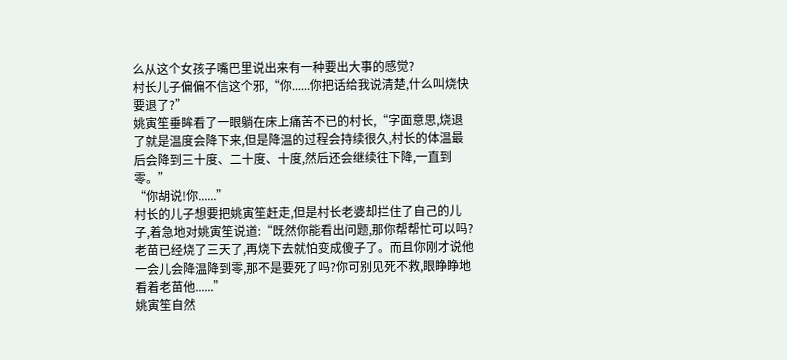么从这个女孩子嘴巴里说出来有一种要出大事的感觉?
村长儿子偏偏不信这个邪,“你......你把话给我说清楚,什么叫烧快要退了?”
姚寅笙垂眸看了一眼躺在床上痛苦不已的村长,“字面意思,烧退了就是温度会降下来,但是降温的过程会持续很久,村长的体温最后会降到三十度、二十度、十度,然后还会继续往下降,一直到零。”
“你胡说!你......”
村长的儿子想要把姚寅笙赶走,但是村长老婆却拦住了自己的儿子,着急地对姚寅笙说道:“既然你能看出问题,那你帮帮忙可以吗?老苗已经烧了三天了,再烧下去就怕变成傻子了。而且你刚才说他一会儿会降温降到零,那不是要死了吗?你可别见死不救,眼睁睁地看着老苗他......”
姚寅笙自然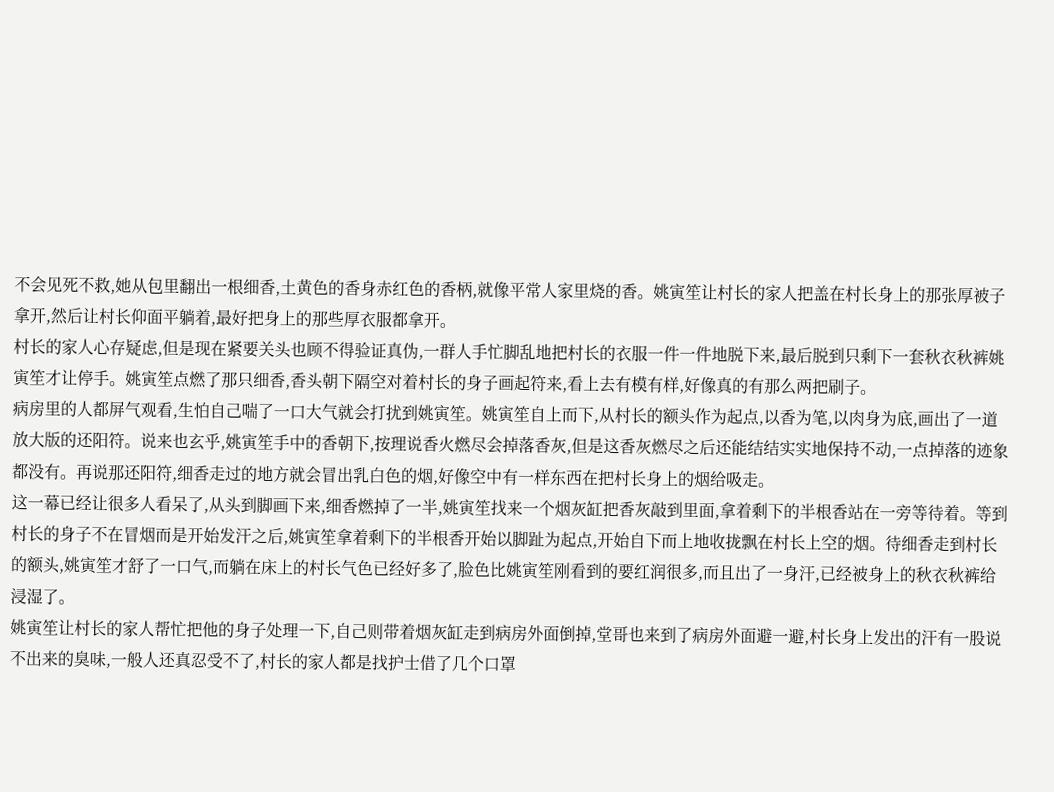不会见死不救,她从包里翻出一根细香,土黄色的香身赤红色的香柄,就像平常人家里烧的香。姚寅笙让村长的家人把盖在村长身上的那张厚被子拿开,然后让村长仰面平躺着,最好把身上的那些厚衣服都拿开。
村长的家人心存疑虑,但是现在紧要关头也顾不得验证真伪,一群人手忙脚乱地把村长的衣服一件一件地脱下来,最后脱到只剩下一套秋衣秋裤姚寅笙才让停手。姚寅笙点燃了那只细香,香头朝下隔空对着村长的身子画起符来,看上去有模有样,好像真的有那么两把刷子。
病房里的人都屏气观看,生怕自己喘了一口大气就会打扰到姚寅笙。姚寅笙自上而下,从村长的额头作为起点,以香为笔,以肉身为底,画出了一道放大版的还阳符。说来也玄乎,姚寅笙手中的香朝下,按理说香火燃尽会掉落香灰,但是这香灰燃尽之后还能结结实实地保持不动,一点掉落的迹象都没有。再说那还阳符,细香走过的地方就会冒出乳白色的烟,好像空中有一样东西在把村长身上的烟给吸走。
这一幕已经让很多人看呆了,从头到脚画下来,细香燃掉了一半,姚寅笙找来一个烟灰缸把香灰敲到里面,拿着剩下的半根香站在一旁等待着。等到村长的身子不在冒烟而是开始发汗之后,姚寅笙拿着剩下的半根香开始以脚趾为起点,开始自下而上地收拢飘在村长上空的烟。待细香走到村长的额头,姚寅笙才舒了一口气,而躺在床上的村长气色已经好多了,脸色比姚寅笙刚看到的要红润很多,而且出了一身汗,已经被身上的秋衣秋裤给浸湿了。
姚寅笙让村长的家人帮忙把他的身子处理一下,自己则带着烟灰缸走到病房外面倒掉,堂哥也来到了病房外面避一避,村长身上发出的汗有一股说不出来的臭味,一般人还真忍受不了,村长的家人都是找护士借了几个口罩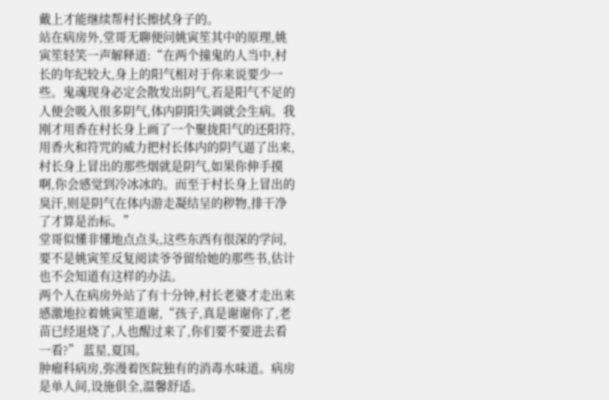戴上才能继续帮村长擦拭身子的。
站在病房外,堂哥无聊便问姚寅笙其中的原理,姚寅笙轻笑一声解释道:“在两个撞鬼的人当中,村长的年纪较大,身上的阳气相对于你来说要少一些。鬼魂现身必定会散发出阴气,若是阳气不足的人便会吸入很多阴气,体内阴阳失调就会生病。我刚才用香在村长身上画了一个聚拢阳气的还阳符,用香火和符咒的威力把村长体内的阴气逼了出来,村长身上冒出的那些烟就是阴气,如果你伸手摸啊,你会感觉到冷冰冰的。而至于村长身上冒出的臭汗,则是阴气在体内游走凝结呈的秽物,排干净了才算是治标。”
堂哥似懂非懂地点点头,这些东西有很深的学问,要不是姚寅笙反复阅读爷爷留给她的那些书,估计也不会知道有这样的办法。
两个人在病房外站了有十分钟,村长老婆才走出来感激地拉着姚寅笙道谢,“孩子,真是谢谢你了,老苗已经退烧了,人也醒过来了,你们要不要进去看一看?” 蓝星,夏国。
肿瘤科病房,弥漫着医院独有的消毒水味道。病房是单人间,设施俱全,温馨舒适。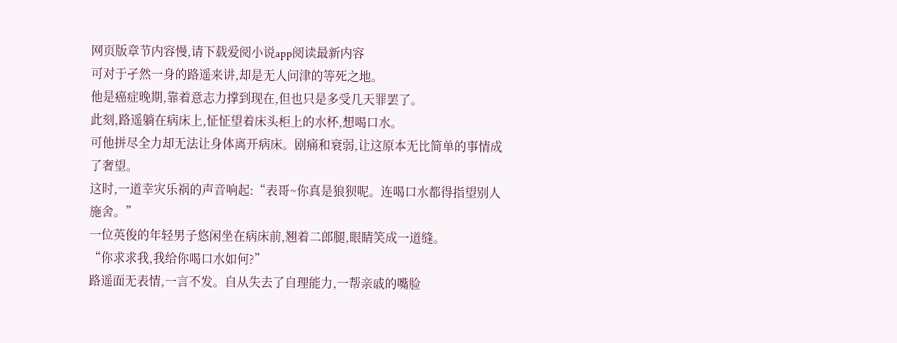网页版章节内容慢,请下载爱阅小说app阅读最新内容
可对于孑然一身的路遥来讲,却是无人问津的等死之地。
他是癌症晚期,靠着意志力撑到现在,但也只是多受几天罪罢了。
此刻,路遥躺在病床上,怔怔望着床头柜上的水杯,想喝口水。
可他拼尽全力却无法让身体离开病床。剧痛和衰弱,让这原本无比简单的事情成了奢望。
这时,一道幸灾乐祸的声音响起:“表哥~你真是狼狈呢。连喝口水都得指望别人施舍。”
一位英俊的年轻男子悠闲坐在病床前,翘着二郎腿,眼睛笑成一道缝。
“你求求我,我给你喝口水如何?”
路遥面无表情,一言不发。自从失去了自理能力,一帮亲戚的嘴脸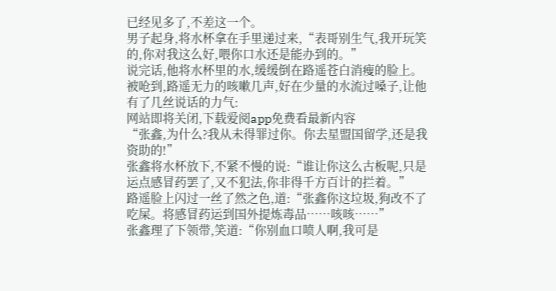已经见多了,不差这一个。
男子起身,将水杯拿在手里递过来,“表哥别生气,我开玩笑的,你对我这么好,喂你口水还是能办到的。”
说完话,他将水杯里的水,缓缓倒在路遥苍白消瘦的脸上。
被呛到,路遥无力的咳嗽几声,好在少量的水流过嗓子,让他有了几丝说话的力气:
网站即将关闭,下载爱阅app免费看最新内容
“张鑫,为什么?我从未得罪过你。你去星盟国留学,还是我资助的!”
张鑫将水杯放下,不紧不慢的说:“谁让你这么古板呢,只是运点感冒药罢了,又不犯法,你非得千方百计的拦着。”
路遥脸上闪过一丝了然之色,道:“张鑫你这垃圾,狗改不了吃屎。将感冒药运到国外提炼毒品……咳咳……”
张鑫理了下领带,笑道:“你别血口喷人啊,我可是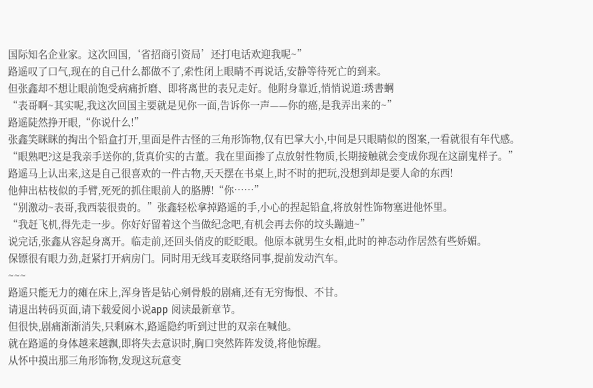国际知名企业家。这次回国,‘省招商引资局’还打电话欢迎我呢~”
路遥叹了口气,现在的自己什么都做不了,索性闭上眼睛不再说话,安静等待死亡的到来。
但张鑫却不想让眼前饱受病痛折磨、即将离世的表兄走好。他附身靠近,悄悄说道:琇書蛧
“表哥啊~其实呢,我这次回国主要就是见你一面,告诉你一声——你的癌,是我弄出来的~”
路遥陡然挣开眼,“你说什么!”
张鑫笑眯眯的掏出个铅盒打开,里面是件古怪的三角形饰物,仅有巴掌大小,中间是只眼睛似的图案,一看就很有年代感。
“眼熟吧?这是我亲手送你的,货真价实的古董。我在里面掺了点放射性物质,长期接触就会变成你现在这副鬼样子。”
路遥马上认出来,这是自己很喜欢的一件古物,天天摆在书桌上,时不时的把玩,没想到却是要人命的东西!
他伸出枯枝似的手臂,死死的抓住眼前人的胳膊!“你……”
“别激动~表哥,我西装很贵的。”张鑫轻松拿掉路遥的手,小心的捏起铅盒,将放射性饰物塞进他怀里。
“我赶飞机,得先走一步。你好好留着这个当做纪念吧,有机会再去你的坟头蹦迪~”
说完话,张鑫从容起身离开。临走前,还回头俏皮的眨眨眼。他原本就男生女相,此时的神态动作居然有些娇媚。
保镖很有眼力劲,赶紧打开病房门。同时用无线耳麦联络同事,提前发动汽车。
~~~
路遥只能无力的瘫在床上,浑身皆是钻心剜骨般的剧痛,还有无穷悔恨、不甘。
请退出转码页面,请下载爱阅小说app 阅读最新章节。
但很快,剧痛渐渐消失,只剩麻木,路遥隐约听到过世的双亲在喊他。
就在路遥的身体越来越飘,即将失去意识时,胸口突然阵阵发烫,将他惊醒。
从怀中摸出那三角形饰物,发现这玩意变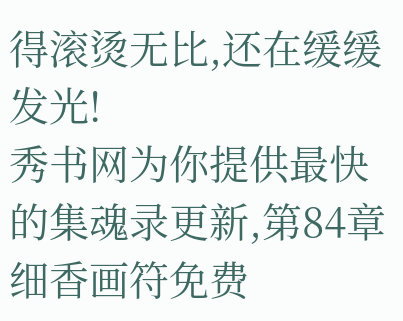得滚烫无比,还在缓缓发光!
秀书网为你提供最快的集魂录更新,第84章 细香画符免费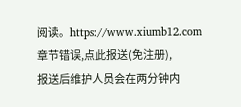阅读。https://www.xiumb12.com
章节错误,点此报送(免注册),
报送后维护人员会在两分钟内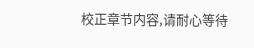校正章节内容,请耐心等待